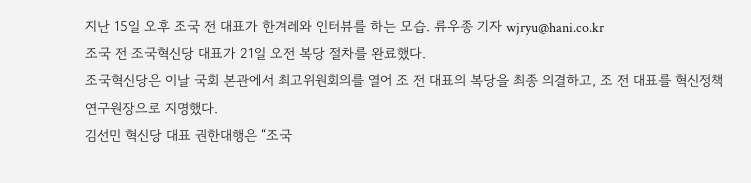지난 15일 오후 조국 전 대표가 한겨레와 인터뷰를 하는 모습. 류우종 기자 wjryu@hani.co.kr
조국 전 조국혁신당 대표가 21일 오전 복당 절차를 완료했다.
조국혁신당은 이날 국회 본관에서 최고위원회의를 열어 조 전 대표의 복당을 최종 의결하고, 조 전 대표를 혁신정책연구원장으로 지명했다.
김선민 혁신당 대표 권한대행은 “조국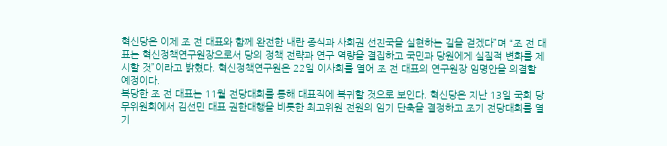혁신당은 이제 조 전 대표와 함께 완전한 내란 종식과 사회권 선진국을 실현하는 길을 걷겠다”며 “조 전 대표는 혁신정책연구원장으로서 당의 정책 전략과 연구 역량을 결집하고 국민과 당원에게 실질적 변화를 제시할 것”이라고 밝혔다. 혁신정책연구원은 22일 이사회를 열어 조 전 대표의 연구원장 임명안을 의결할 예정이다.
복당한 조 전 대표는 11월 전당대회를 통해 대표직에 복귀할 것으로 보인다. 혁신당은 지난 13일 국회 당무위원회에서 김선민 대표 권한대행을 비롯한 최고위원 전원의 임기 단축을 결정하고 조기 전당대회를 열기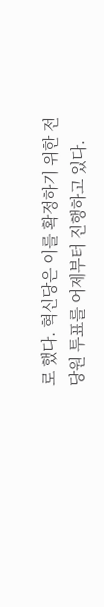로 했다. 혁신당은 이를 확정하기 위한 전 당원 투표를 어제부터 진행하고 있다.